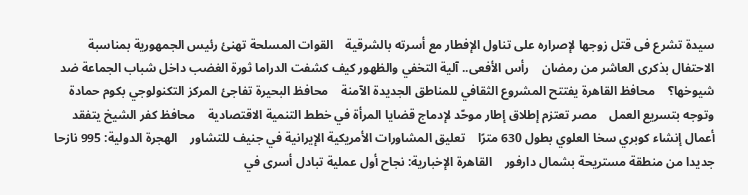سيدة تشرع فى قتل زوجها لإصراره على تناول الإفطار مع أسرته بالشرقية    القوات المسلحة تهنئ رئيس الجمهورية بمناسبة الاحتفال بذكرى العاشر من رمضان    رأس الأفعى.. آلية التخفي والظهور كيف كشفت الدراما ثورة الغضب داخل شباب الجماعة ضد شيوخها؟    محافظ القاهرة يفتتح المشروع الثقافي للمناطق الجديدة الآمنة    محافظ البحيرة تفاجئ المركز التكنولوجي بكوم حمادة وتوجه بتسريع العمل    مصر تعتزم إطلاق إطار موحّد لإدماج قضايا المرأة في خطط التنمية الاقتصادية    محافظ كفر الشيخ يتفقد أعمال إنشاء كوبري سخا العلوي بطول 630 مترًا    تعليق المشاورات الأمريكية الإيرانية في جنيف للتشاور    الهجرة الدولية: 995 نازحا جديدا من منطقة مستريحة بشمال دارفور    القاهرة الإخبارية: نجاح أول عملية تبادل أسرى في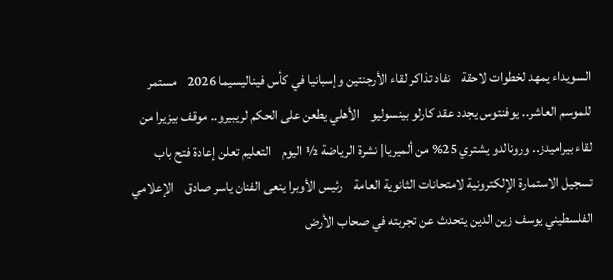السويداء يمهد لخطوات لاحقة    نفاد تذاكر لقاء الأرجنتين وإسبانيا في كأس فيناليسيما 2026    مستمر للموسم العاشر.. يوفنتوس يجدد عقد كارلو بينسوليو    الأهلي يطعن على الحكم لريبيرو.. موقف بيزيرا من لقاء بيراميدز.. ورونالدو يشتري 25% من ألميريا| نشرة الرياضة ½ اليوم    التعليم تعلن إعادة فتح باب تسجيل الاستمارة الإلكترونية لامتحانات الثانوية العامة    رئيس الأوبرا ينعى الفنان ياسر صادق    الإعلامي الفلسطيني يوسف زين الدين يتحدث عن تجربته في صحاب الأرض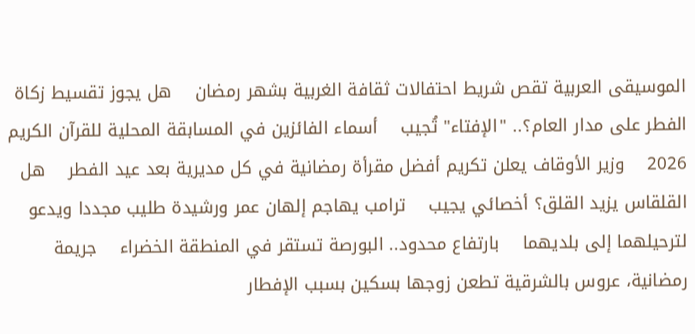الموسيقى العربية تقص شريط احتفالات ثقافة الغربية بشهر رمضان    هل يجوز تقسيط زكاة الفطر على مدار العام؟.. "الإفتاء" تُجيب    أسماء الفائزين في المسابقة المحلية للقرآن الكريم 2026    وزير الأوقاف يعلن تكريم أفضل مقرأة رمضانية في كل مديرية بعد عيد الفطر    هل القلقاس يزيد القلق؟ أخصائي يجيب    ترامب يهاجم إلهان عمر ورشيدة طليب مجددا ويدعو لترحيلهما إلى بلديهما    بارتفاع محدود.. البورصة تستقر في المنطقة الخضراء    جريمة رمضانية، عروس بالشرقية تطعن زوجها بسكين بسبب الإفطار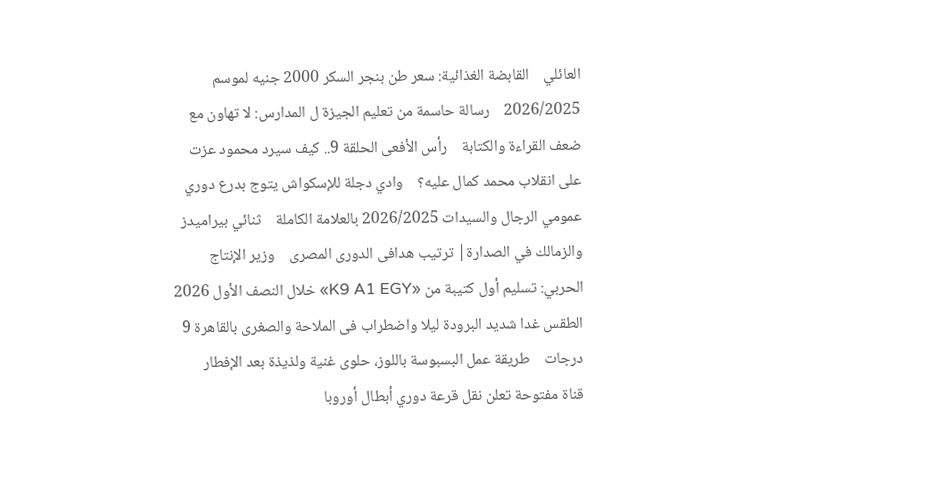العائلي    القابضة الغذائية: سعر طن بنجر السكر 2000 جنيه لموسم 2026/2025    رسالة حاسمة من تعليم الجيزة ل المدارس: لا تهاون مع ضعف القراءة والكتابة    رأس الأفعى الحلقة 9.. كيف سيرد محمود عزت على انقلاب محمد كمال عليه؟    وادي دجلة للإسكواش يتوج بدرع دوري عمومي الرجال والسيدات 2026/2025 بالعلامة الكاملة    ثنائي بيراميدز والزمالك في الصدارة| ترتيب هدافى الدورى المصرى    وزير الإنتاج الحربي: تسليم أول كتيبة من «K9 A1 EGY» خلال النصف الأول 2026    الطقس غدا شديد البرودة ليلا واضطراب فى الملاحة والصغرى بالقاهرة 9 درجات    طريقة عمل البسبوسة باللوز، حلوى غنية ولذيذة بعد الإفطار    قناة مفتوحة تعلن نقل قرعة دوري أبطال أوروبا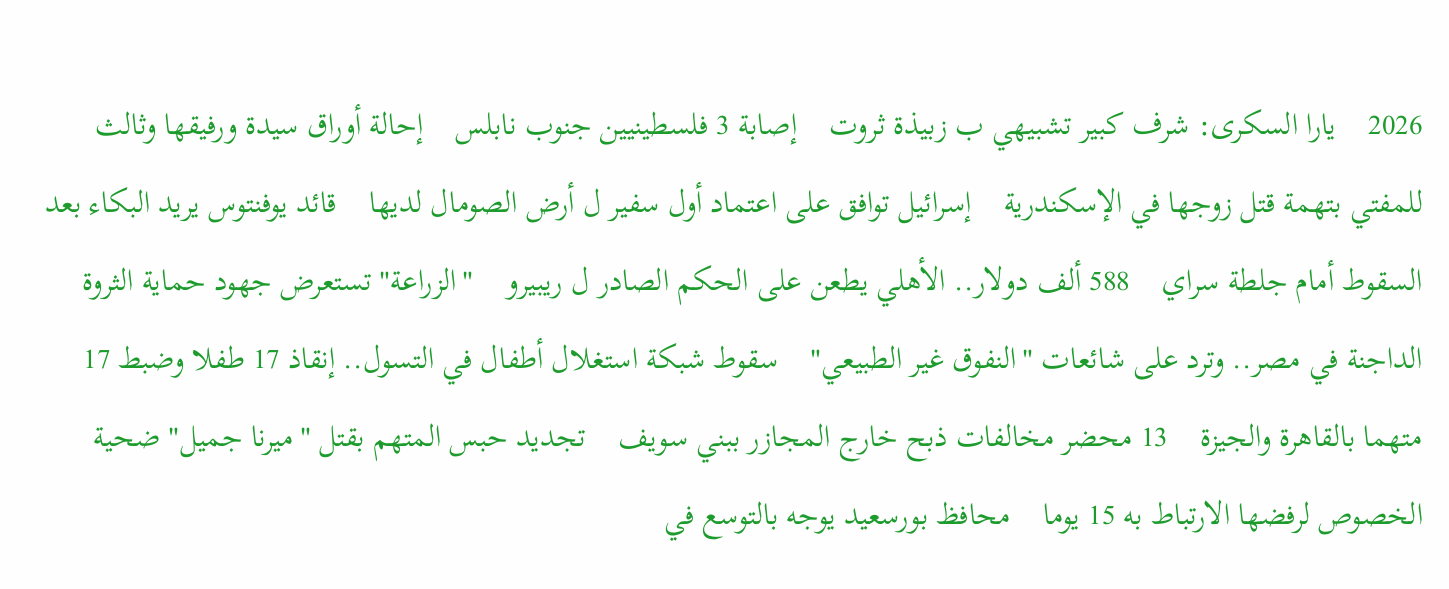2026    يارا السكرى: شرف كبير تشبيهي ب زبيذة ثروت    إصابة 3 فلسطينيين جنوب نابلس    إحالة أوراق سيدة ورفيقها وثالث للمفتي بتهمة قتل زوجها في الإسكندرية    إسرائيل توافق على اعتماد أول سفير ل أرض الصومال لديها    قائد يوفنتوس يريد البكاء بعد السقوط أمام جلطة سراي    588 ألف دولار.. الأهلي يطعن على الحكم الصادر ل ريبيرو    "الزراعة" تستعرض جهود حماية الثروة الداجنة في مصر.. وترد على شائعات "النفوق غير الطبيعي"    سقوط شبكة استغلال أطفال في التسول.. إنقاذ 17 طفلا وضبط 17 متهما بالقاهرة والجيزة    13 محضر مخالفات ذبح خارج المجازر ببني سويف    تجديد حبس المتهم بقتل "ميرنا جميل" ضحية الخصوص لرفضها الارتباط به 15 يوما    محافظ بورسعيد يوجه بالتوسع في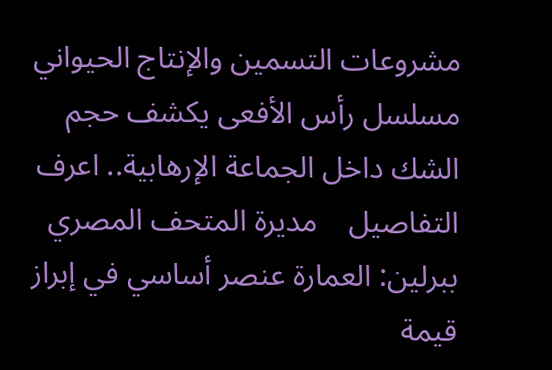مشروعات التسمين والإنتاج الحيواني    مسلسل رأس الأفعى يكشف حجم الشك داخل الجماعة الإرهابية.. اعرف التفاصيل    مديرة المتحف المصري ببرلين: العمارة عنصر أساسي في إبراز قيمة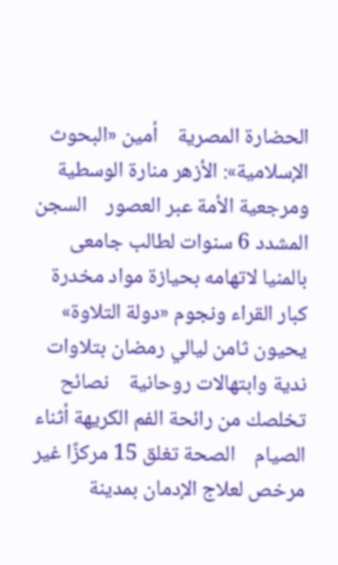الحضارة المصرية    أمين «البحوث الإسلامية»: الأزهر منارة الوسطية ومرجعية الأمة عبر العصور    السجن المشدد 6 سنوات لطالب جامعى بالمنيا لاتهامه بحيازة مواد مخدرة    كبار القراء ونجوم «دولة التلاوة» يحيون ثامن ليالي رمضان بتلاوات ندية وابتهالات روحانية    نصائح تخلصك من رائحة الفم الكريهة أثناء الصيام    الصحة تغلق 15 مركزًا غير مرخص لعلاج الإدمان بمدينة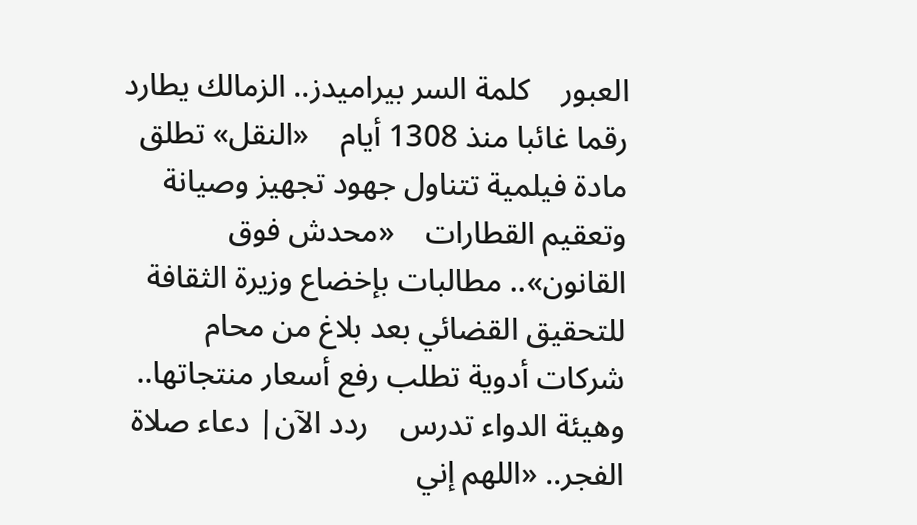العبور    كلمة السر بيراميدز.. الزمالك يطارد رقما غائبا منذ 1308 أيام    «النقل» تطلق مادة فيلمية تتناول جهود تجهيز وصيانة وتعقيم القطارات    «محدش فوق القانون».. مطالبات بإخضاع وزيرة الثقافة للتحقيق القضائي بعد بلاغ من محام    شركات أدوية تطلب رفع أسعار منتجاتها.. وهيئة الدواء تدرس    ردد الآن| دعاء صلاة الفجر.. «اللهم إني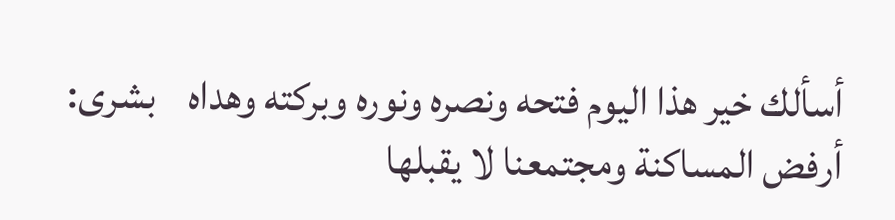أسألك خير هذا اليوم فتحه ونصره ونوره وبركته وهداه    بشرى: أرفض المساكنة ومجتمعنا لا يقبلها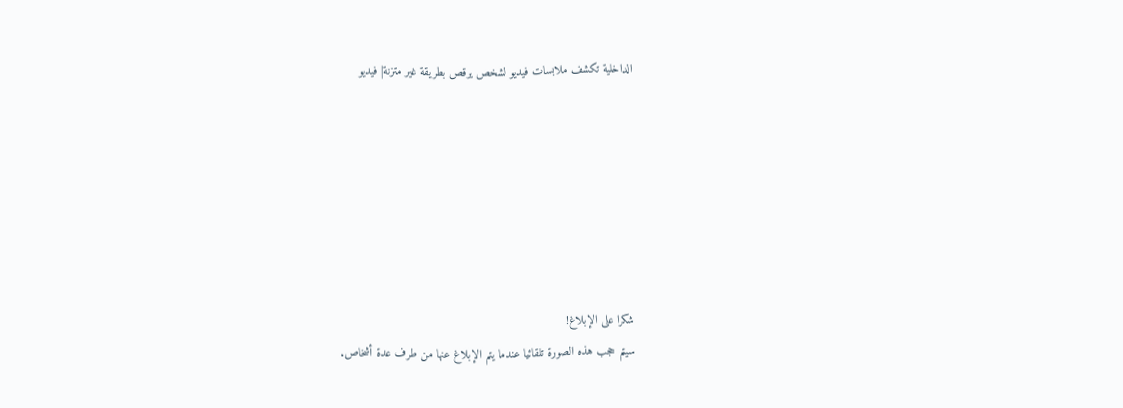الداخلية تكشف ملابسات فيديو لشخص يرقص بطريقة غير متزنة| فيديو







شكرا على الإبلاغ!
سيتم حجب هذه الصورة تلقائيا عندما يتم الإبلاغ عنها من طرف عدة أشخاص.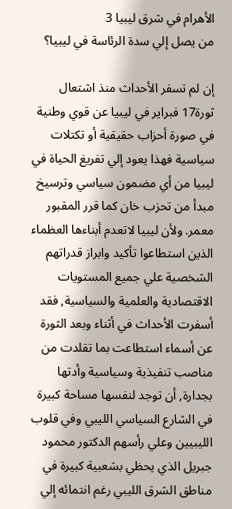الأهرام في شرق ليبيا 3
من يصل إلي سدة الرئاسة في ليبيا؟

إن لم تسفر الأحداث منذ اشتعال ثورة17 فبراير في ليبيا عن قوي وطنية في صورة أحزاب حقيقية أو تكتلات سياسية فهذا يعود إلي تفريغ الحياة في ليبيا من أي مضمون سياسي وترسيخ مبدأ من تحزب خان كما قرر المقبور معمر. ولأن ليبيا لاتعدم أبناءها العظماء الذين استطاعوا تأكيد وابراز قدراتهم الشخصية علي جميع المستويات الاقتصادية والعلمية والسياسية, فقد أسفرت الأحداث في أثناء وبعد الثورة عن أسماء استطاعت بما تقلدت من مناصب تنفيذية وسياسية وأدتها بجدارة, أن توجد لنفسها مساحة كبيرة في الشارع السياسي الليبي وفي قلوب الليبيين وعلي رأسهم الدكتور محمود جبريل الذي يحظي بشعبية كبيرة في مناطق الشرق الليبي رغم انتمائه إلي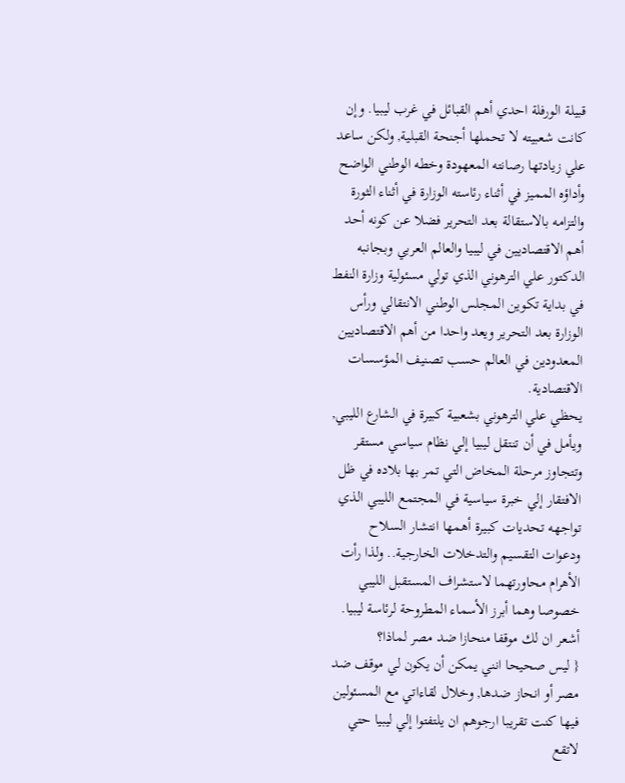قبيلة الورفلة احدي أهم القبائل في غرب ليبيا. وإن كانت شعبيته لا تحملها أجنحة القبلية, ولكن ساعد علي زيادتها رصانته المعهودة وخطه الوطني الواضح وأداؤه المميز في أثناء رئاسته الوزارة في أثناء الثورة والتزامه بالاستقالة بعد التحرير فضلا عن كونه أحد أهم الاقتصاديين في ليبيا والعالم العربي وبجانبه الدكتور علي الترهوني الذي تولي مسئولية وزارة النفط في بداية تكوين المجلس الوطني الانتقالي ورأس الوزارة بعد التحرير ويعد واحدا من أهم الاقتصاديين المعدودين في العالم حسب تصنيف المؤسسات الاقتصادية.
يحظي علي الترهوني بشعبية كبيرة في الشارع الليبي, ويأمل في أن تنتقل ليبيا إلي نظام سياسي مستقر وتتجاوز مرحلة المخاض التي تمر بها بلاده في ظل الافتقار إلي خبرة سياسية في المجتمع الليبي الذي تواجهه تحديات كبيرة أهمها انتشار السلاح ودعوات التقسيم والتدخلات الخارجية.. ولذا رأت الأهرام محاورتهما لاستشراف المستقبل الليبي خصوصا وهما أبرز الأسماء المطروحة لرئاسة ليبيا.
أشعر ان لك موقفا منحازا ضد مصر لماذا؟
{ ليس صحيحا انني يمكن أن يكون لي موقف ضد مصر أو انحاز ضدها, وخلال لقاءاتي مع المسئولين فيها كنت تقريبا ارجوهم ان يلتفتوا إلي ليبيا حتي لاتقع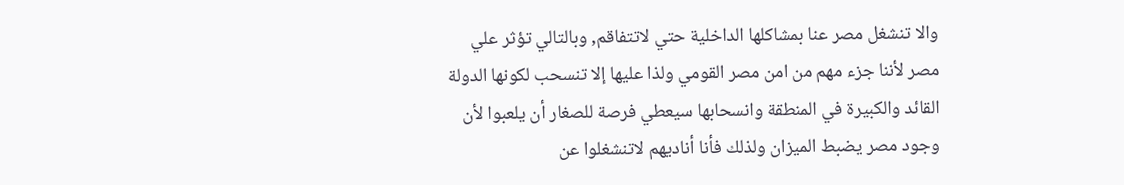والا تنشغل مصر عنا بمشاكلها الداخلية حتي لاتتفاقم, وبالتالي تؤثر علي مصر لأننا جزء مهم من امن مصر القومي ولذا عليها إلا تنسحب لكونها الدولة القائد والكبيرة في المنطقة وانسحابها سيعطي فرصة للصغار أن يلعبوا لأن وجود مصر يضبط الميزان ولذلك فأنا أناديهم لاتنشغلوا عن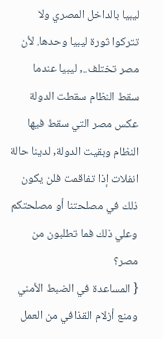ليبيا بالداخل المصري ولا تتركوا ثورة ليبيا وحدها. لأن مصر تختلف.., ليبيا عندما سقط النظام سقطت الدولة عكس مصر التي سقط فيها النظام وبقيت الدولة, لدينا حالة انفلات إذا تفاقمت فلن يكون ذلك في مصلحتنا أو مصلحتكم
وعلي ذلك فما تطلبون من مصر؟
{ المساعدة في الضبط الأمني ومنع أزلام القذافي من العمل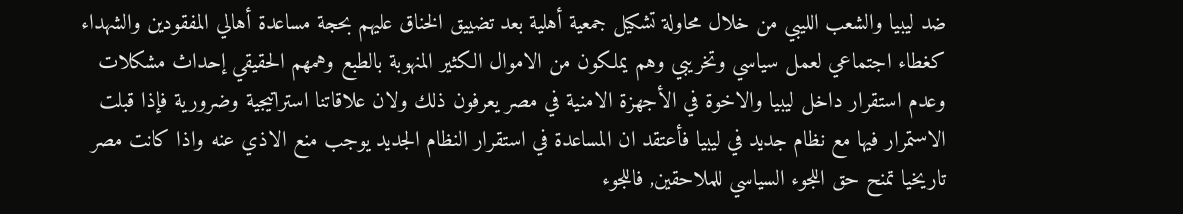ضد ليبيا والشعب الليبي من خلال محاولة تشكيل جمعية أهلية بعد تضييق الخناق عليهم بحجة مساعدة أهالي المفقودين والشهداء كغطاء اجتماعي لعمل سياسي وتخريبي وهم يملكون من الاموال الكثير المنهوبة بالطبع وهمهم الحقيقي إحداث مشكلات وعدم استقرار داخل ليبيا والاخوة في الأجهزة الامنية في مصر يعرفون ذلك ولان علاقاتنا استراتيجية وضرورية فإذا قبلت الاستمرار فيها مع نظام جديد في ليبيا فأعتقد ان المساعدة في استقرار النظام الجديد يوجب منع الاذي عنه واذا كانت مصر تاريخيا تمنح حق اللجوء السياسي للملاحقين, فاللجوء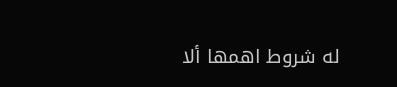له شروط اهمها ألا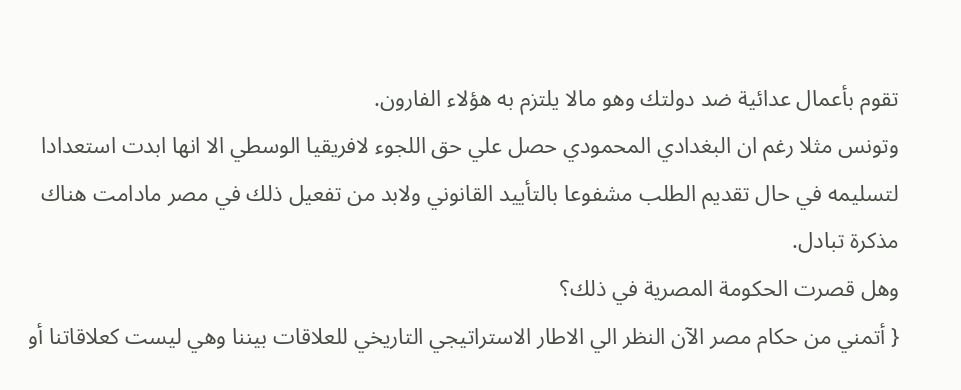تقوم بأعمال عدائية ضد دولتك وهو مالا يلتزم به هؤلاء الفارون.
وتونس مثلا رغم ان البغدادي المحمودي حصل علي حق اللجوء لافريقيا الوسطي الا انها ابدت استعدادا لتسليمه في حال تقديم الطلب مشفوعا بالتأييد القانوني ولابد من تفعيل ذلك في مصر مادامت هناك مذكرة تبادل.
وهل قصرت الحكومة المصرية في ذلك؟
{ أتمني من حكام مصر الآن النظر الي الاطار الاستراتيجي التاريخي للعلاقات بيننا وهي ليست كعلاقاتنا أو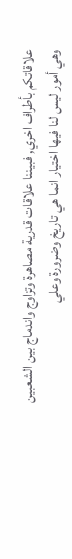علاقاتكم بأطراف اخري, فبيننا علاقات قدرية مصاهرة وتزاوج واندماج بين الشعبين وهي أمور ليس لنا فيها اختيار انما هي تاريخ وضرورة وعلي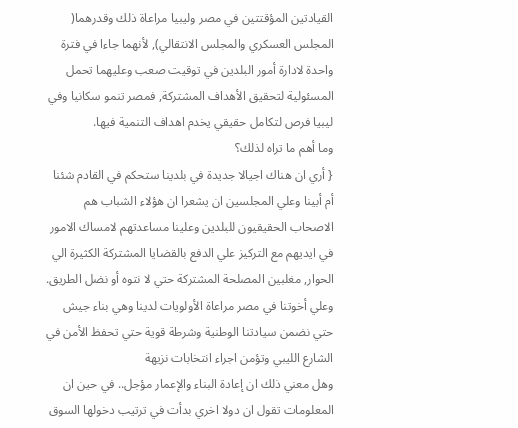القيادتين المؤقتتين في مصر وليبيا مراعاة ذلك وقدرهما( المجلس العسكري والمجلس الانتقالي), لأنهما جاءا في فترة واحدة لادارة أمور البلدين في توقيت صعب وعليهما تحمل المسئولية لتحقيق الأهداف المشتركة, فمصر تنمو سكانيا وفي ليبيا فرص لتكامل حقيقي يخدم اهداف التنمية فيها.
وما أهم ما تراه لذلك؟
{ أري ان هناك اجيالا جديدة في بلدينا ستحكم في القادم شئنا أم أبينا وعلي المجلسين ان يشعرا ان هؤلاء الشباب هم الاصحاب الحقيقيون للبلدين وعلينا مساعدتهم لامساك الامور في ايديهم مع التركيز علي الدفع بالقضايا المشتركة الكثيرة الي الحوار, مغلبين المصلحة المشتركة حتي لا نتوه أو نضل الطريق.
وعلي أخوتنا في مصر مراعاة الأولويات لدينا وهي بناء جيش حتي نضمن سيادتنا الوطنية وشرطة قوية حتي تحفظ الأمن في الشارع الليبي وتؤمن اجراء انتخابات نزيهة
وهل معني ذلك ان إعادة البناء والإعمار مؤجل.. في حين ان المعلومات تقول ان دولا اخري بدأت في ترتيب دخولها السوق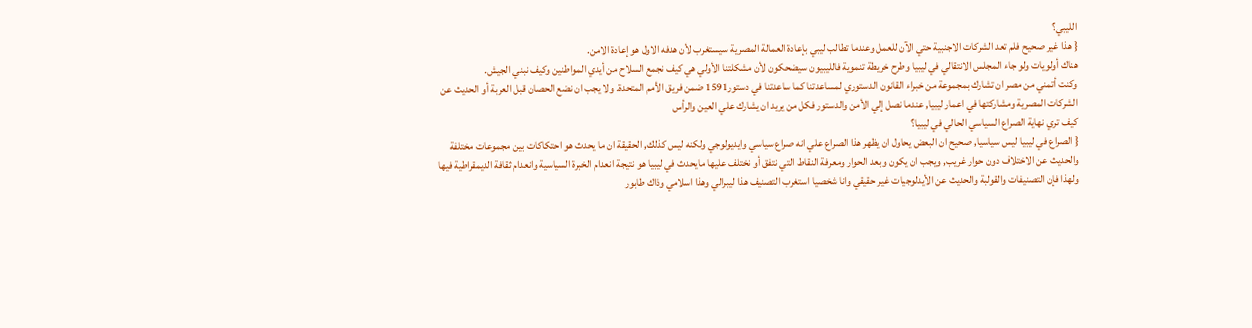الليبي؟
{ هذا غير صحيح فلم تعد الشركات الاجنبية حتي الآن للعمل وعندما تطالب ليبي بإعادة العمالة المصرية سيستغرب لأن هدفه الاول هو إعادة الامن.
هناك أولويات ولو جاء المجلس الانتقالي في ليبيا وطرح خريطة تنموية فالليبيون سيضحكون لأن مشكلتنا الأولي هي كيف نجمع السلاح من أيدي المواطنين وكيف نبني الجيش.
وكنت أتمني من مصر ان تشارك بمجموعة من خبراء القانون الدستوري لمساعدتنا كما ساعدتنا في دستور1591 ضمن فريق الأمم المتحدة. ولا يجب ان نضع الحصان قبل العربة أو الحديث عن الشركات المصرية ومشاركتها في اعمار ليبيا, عندما نصل إلي الأمن والدستور فكل من يريد ان يشارك علي العين والرأس
كيف تري نهاية الصراع السياسي الحالي في ليبيا؟
{ الصراع في ليبيا ليس سياسيا, صحيح ان البعض يحاول ان يظهر هذا الصراع علي انه صراع سياسي وايديولوجي ولكنه ليس كذلك, الحقيقة ان ما يحدث هو احتكاكات بين مجموعات مختلفة والحديث عن الاختلاف دون حوار غريب, ويجب ان يكون وبعد الحوار ومعرفة النقاط التي نتفق أو نختلف عليها مايحدث في ليبيا هو نتيجة انعدام الخبرة السياسية وانعدام ثقافة الديمقراطية فيها ولهذا فإن التصنيفات والقولبة والحديث عن الأيدلوجيات غير حقيقي وانا شخصيا استغرب التصنيف هذا ليبرالي وهذا اسلامي وذاك طابور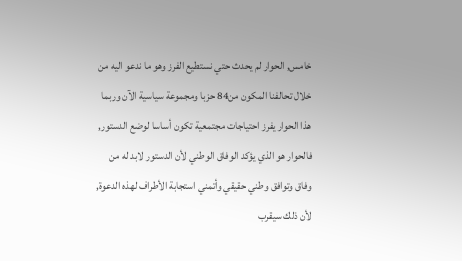خامس, الحوار لم يحدث حتي نستطيع الفرز وهو ما ندعو اليه من خلال تحالفنا المكون من84 حزبا ومجموعة سياسية الآن وربما هذا الحوار يفرز احتياجات مجتمعية تكون أساسا لوضع الدستور, فالحوار هو الذي يؤكد الوفاق الوطني لأن الدستور لابد له من وفاق وتوافق وطني حقيقي وأتمني استجابة الأطراف لهذه الدعوة, لأن ذلك سيقرب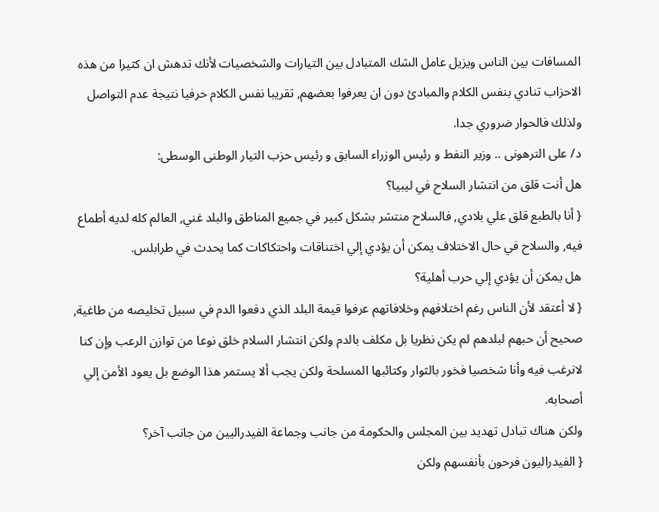المسافات بين الناس ويزيل عامل الشك المتبادل بين التيارات والشخصيات لأنك تدهش ان كثيرا من هذه الاحزاب تنادي بنفس الكلام والمبادئ دون ان يعرفوا بعضهم, تقريبا نفس الكلام حرفيا نتيجة عدم التواصل ولذلك فالحوار ضروري جدا.
د/ على الترهونى .. وزير النفط و رئيس الوزراء السابق و رئيس حزب التيار الوطنى الوسطى:
هل أنت قلق من انتشار السلاح في ليبيا؟
{ أنا بالطبع قلق علي بلادي, فالسلاح منتشر بشكل كبير في جميع المناطق والبلد غني, العالم كله لديه أطماع فيه, والسلاح في حال الاختلاف يمكن أن يؤدي إلي اختناقات واحتكاكات كما يحدث في طرابلس.
هل يمكن أن يؤدي إلي حرب أهلية؟
{ لا أعتقد لأن الناس رغم اختلافهم وخلافاتهم عرفوا قيمة البلد الذي دفعوا الدم في سبيل تخليصه من طاغية, صحيح أن حبهم لبلدهم لم يكن نظريا بل مكلف بالدم ولكن انتشار السلام خلق نوعا من توازن الرعب وإن كنا لانرغب فيه وأنا شخصيا فخور بالثوار وكتائبها المسلحة ولكن يجب ألا يستمر هذا الوضع بل يعود الأمن إلي أصحابه.
ولكن هناك تبادل تهديد بين المجلس والحكومة من جانب وجماعة الفيدراليين من جانب آخر؟
{ الفيدراليون فرحون بأنفسهم ولكن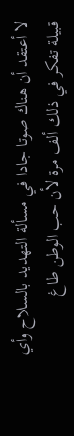لا أعتقد أن هناك صوتا جادا في مسألة التهديد بالسلاح وأي قبيلة تفكر في ذلك ألف مرة لأن حب الوطن طاغ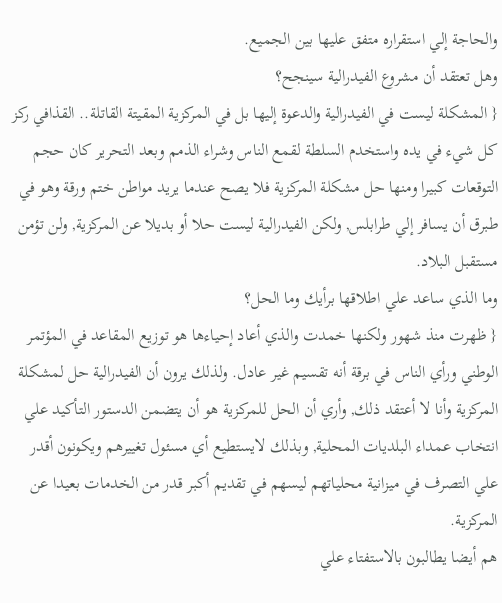والحاجة إلي استقراره متفق عليها بين الجميع.
وهل تعتقد أن مشروع الفيدرالية سينجح؟
{ المشكلة ليست في الفيدرالية والدعوة إليها بل في المركزية المقيتة القاتلة.. القذافي ركز كل شيء في يده واستخدم السلطة لقمع الناس وشراء الذمم وبعد التحرير كان حجم التوقعات كبيرا ومنها حل مشكلة المركزية فلا يصح عندما يريد مواطن ختم ورقة وهو في طبرق أن يسافر إلي طرابلس, ولكن الفيدرالية ليست حلا أو بديلا عن المركزية, ولن تؤمن مستقبل البلاد.
وما الذي ساعد علي اطلاقها برأيك وما الحل؟
{ ظهرت منذ شهور ولكنها خمدت والذي أعاد إحياءها هو توزيع المقاعد في المؤتمر الوطني ورأي الناس في برقة أنه تقسيم غير عادل. ولذلك يرون أن الفيدرالية حل لمشكلة المركزية وأنا لا أعتقد ذلك, وأري أن الحل للمركزية هو أن يتضمن الدستور التأكيد علي انتخاب عمداء البلديات المحلية, وبذلك لايستطيع أي مسئول تغييرهم ويكونون أقدر علي التصرف في ميزانية محلياتهم ليسهم في تقديم أكبر قدر من الخدمات بعيدا عن المركزية.
هم أيضا يطالبون بالاستفتاء علي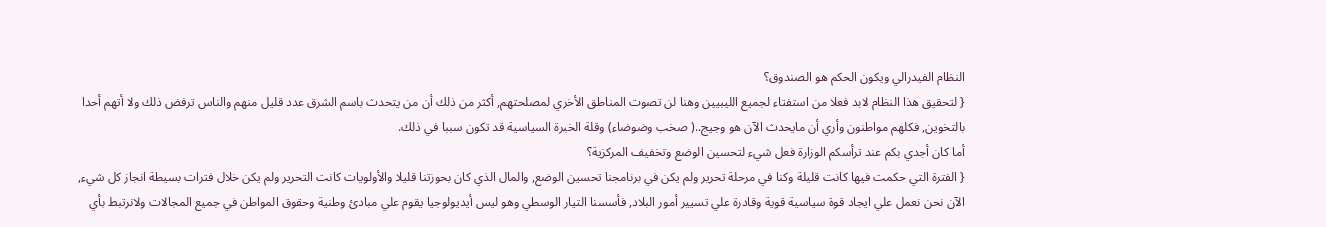النظام الفيدرالي ويكون الحكم هو الصندوق؟
{ لتحقيق هذا النظام لابد فعلا من استفتاء لجميع الليبيين وهنا لن تصوت المناطق الأخري لمصلحتهم, أكثر من ذلك أن من يتحدث باسم الشرق عدد قليل منهم والناس ترفض ذلك ولا أتهم أحدا بالتخوين, فكلهم مواطنون وأري أن مايحدث الآن هو وجيج..( صخب وضوضاء) وقلة الخبرة السياسية قد تكون سببا في ذلك.
أما كان أجدي بكم عند ترأسكم الوزارة فعل شيء لتحسين الوضع وتخفيف المركزية؟
{ الفترة التي حكمت فيها كانت قليلة وكنا في مرحلة تحرير ولم يكن في برنامجنا تحسين الوضع, والمال الذي كان بحوزتنا قليلا والأولويات كانت التحرير ولم يكن خلال فترات بسيطة انجاز كل شيء, الآن نحن نعمل علي ايجاد قوة سياسية قوية وقادرة علي تسيير أمور البلاد, فأسسنا التيار الوسطي وهو ليس أيديولوجيا يقوم علي مبادئ وطنية وحقوق المواطن في جميع المجالات ولانرتبط بأي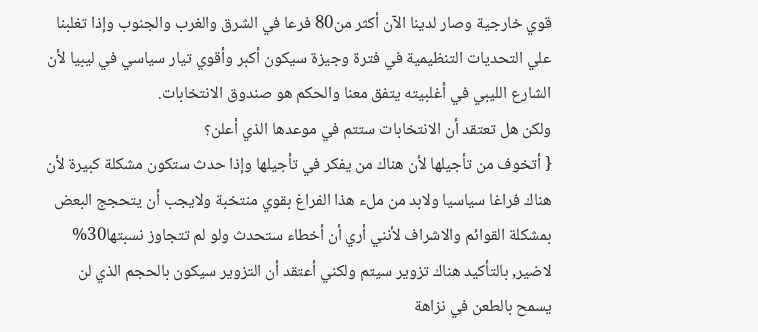قوي خارجية وصار لدينا الآن أكثر من80 فرعا في الشرق والغرب والجنوب وإذا تغلبنا علي التحديات التنظيمية في فترة وجيزة سيكون أكبر وأقوي تيار سياسي في ليبيا لأن الشارع الليبي في أغلبيته يتفق معنا والحكم هو صندوق الانتخابات.
ولكن هل تعتقد أن الانتخابات ستتم في موعدها الذي أعلن؟
{ أتخوف من تأجيلها لأن هناك من يفكر في تأجيلها وإذا حدث ستكون مشكلة كبيرة لأن هناك فراغا سياسيا ولابد من ملء هذا الفراغ بقوي منتخبة ولايجب أن يتحجج البعض بمشكلة القوائم والاشراف لأنني أري أن أخطاء ستحدث ولو لم تتجاوز نسبتها30% لاضير, بالتأكيد هناك تزوير سيتم ولكني أعتقد أن التزوير سيكون بالحجم الذي لن يسمح بالطعن في نزاهة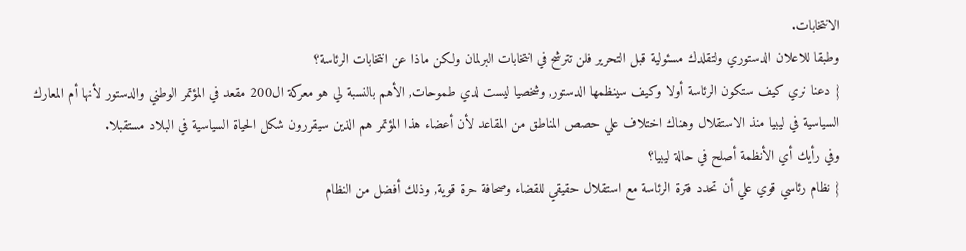الانتخابات.
وطبقا للاعلان الدستوري ولتقلدك مسئولية قبل التحرير فلن تترشح في انتخابات البرلمان ولكن ماذا عن انتخابات الرئاسة؟
{ دعنا نري كيف ستكون الرئاسة أولا وكيف سينظمها الدستور, وشخصيا ليست لدي طموحات, الأهم بالنسبة لي هو معركة ال200 مقعد في المؤتمر الوطني والدستور لأنها أم المعارك السياسية في ليبيا منذ الاستقلال وهناك اختلاف علي حصص المناطق من المقاعد لأن أعضاء هذا المؤتمر هم الذين سيقررون شكل الحياة السياسية في البلاد مستقبلا.
وفي رأيك أي الأنظمة أصلح في حالة ليبيا؟
{ نظام رئاسي قوي علي أن تحدد فترة الرئاسة مع استقلال حقيقي للقضاء وصحافة حرة قوية, وذلك أفضل من النظام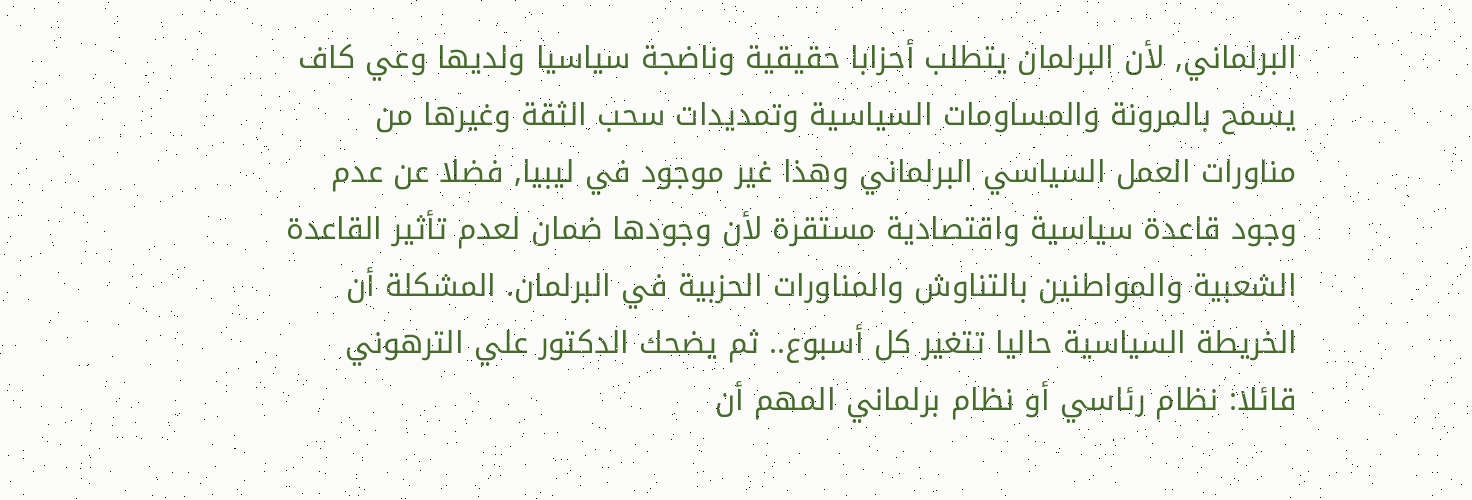البرلماني, لأن البرلمان يتطلب أحزابا حقيقية وناضجة سياسيا ولديها وعي كاف يسمح بالمرونة والمساومات السياسية وتمديدات سحب الثقة وغيرها من مناورات العمل السياسي البرلماني وهذا غير موجود في ليبيا, فضلا عن عدم وجود قاعدة سياسية واقتصادية مستقرة لأن وجودها ضمان لعدم تأثير القاعدة الشعبية والمواطنين بالتناوش والمناورات الحزبية في البرلمان. المشكلة أن الخريطة السياسية حاليا تتغير كل أسبوع.. ثم يضحك الدكتور علي الترهوني قائلا: نظام رئاسي أو نظام برلماني المهم أن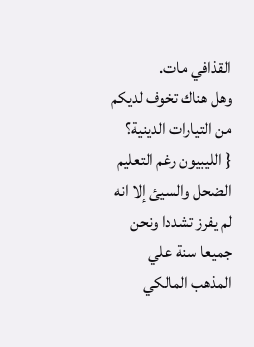القذافي مات.
وهل هناك تخوف لديكم من التيارات الدينية؟
{ الليبيون رغم التعليم الضحل والسيئ إلا انه لم يفرز تشددا ونحن جميعا سنة علي المذهب المالكي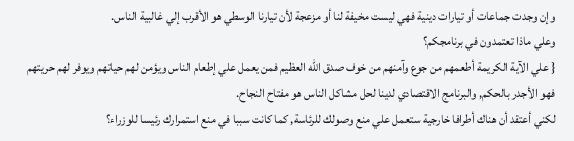وإن وجدت جماعات أو تيارات دينية فهي ليست مخيفة لنا أو مزعجة لأن تيارنا الوسطي هو الأقرب إلي غالبية الناس.
وعلي ماذا تعتمدون في برنامجكم؟
{ علي الآية الكريمة أطعمهم من جوع وآمنهم من خوف صدق الله العظيم فمن يعمل علي إطعام الناس ويؤمن لهم حياتهم ويوفر لهم حريتهم فهو الأجدر بالحكم, والبرنامج الاقتصادي لدينا لحل مشاكل الناس هو مفتاح النجاح.
لكني أعتقد أن هناك أطرافا خارجية ستعمل علي منع وصولك للرئاسة, كما كانت سببا في منع استمرارك رئيسا للوزراء؟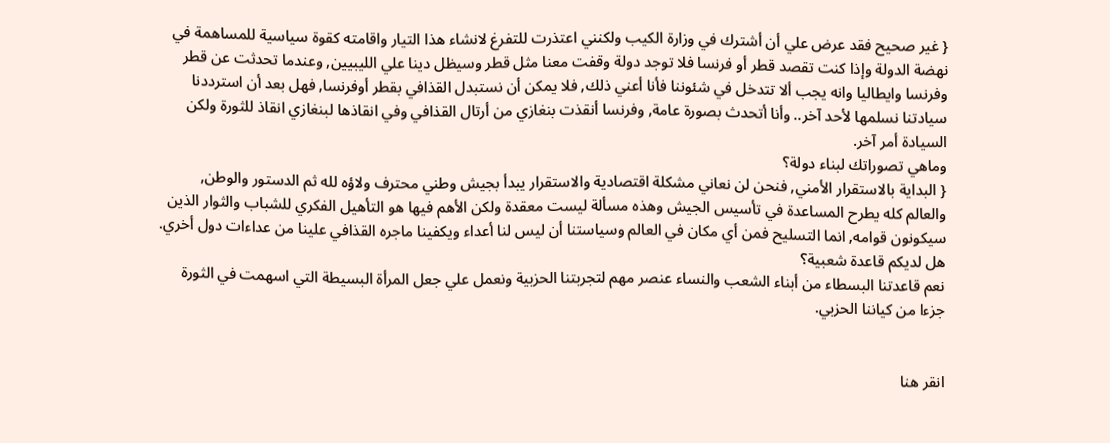{ غير صحيح فقد عرض علي أن أشترك في وزارة الكيب ولكنني اعتذرت للتفرغ لانشاء هذا التيار واقامته كقوة سياسية للمساهمة في نهضة الدولة وإذا كنت تقصد قطر أو فرنسا فلا توجد دولة وقفت معنا مثل قطر وسيظل دينا علي الليبيين, وعندما تحدثت عن قطر وفرنسا وايطاليا وانه يجب ألا تتدخل في شئوننا فأنا أعني ذلك, فلا يمكن أن نستبدل القذافي بقطر أوفرنسا, فهل بعد أن استرددنا سيادتنا نسلمها لأحد آخر.. وأنا أتحدث بصورة عامة, وفرنسا أنقذت بنغازي من أرتال القذافي وفي انقاذها لبنغازي انقاذ للثورة ولكن السيادة أمر آخر.
وماهي تصوراتك لبناء دولة؟
{ البداية بالاستقرار الأمني, فنحن لن نعاني مشكلة اقتصادية والاستقرار يبدأ بجيش وطني محترف ولاؤه لله ثم الدستور والوطن, والعالم كله يطرح المساعدة في تأسيس الجيش وهذه مسألة ليست معقدة ولكن الأهم فيها هو التأهيل الفكري للشباب والثوار الذين سيكونون قوامه, انما التسليح فمن أي مكان في العالم وسياستنا أن ليس لنا أعداء ويكفينا ماجره القذافي علينا من عداءات دول أخري.
هل لديكم قاعدة شعبية؟
نعم قاعدتنا البسطاء من أبناء الشعب والنساء عنصر مهم لتجربتنا الحزبية ونعمل علي جعل المرأة البسيطة التي اسهمت في الثورة جزءا من كياننا الحزبي.


انقر هنا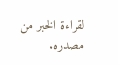لقراءة الخبر من مصدره.